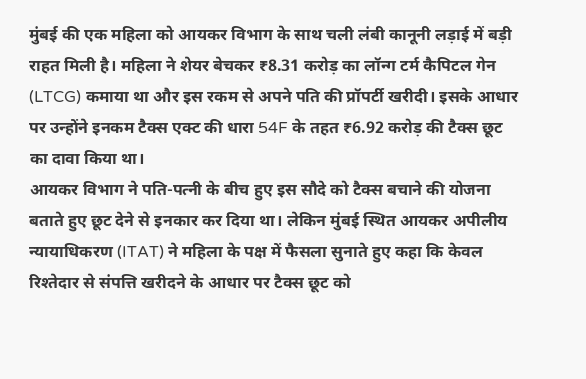मुंबई की एक महिला को आयकर विभाग के साथ चली लंबी कानूनी लड़ाई में बड़ी राहत मिली है। महिला ने शेयर बेचकर ₹8.31 करोड़ का लॉन्ग टर्म कैपिटल गेन (LTCG) कमाया था और इस रकम से अपने पति की प्रॉपर्टी खरीदी। इसके आधार पर उन्होंने इनकम टैक्स एक्ट की धारा 54F के तहत ₹6.92 करोड़ की टैक्स छूट का दावा किया था।
आयकर विभाग ने पति-पत्नी के बीच हुए इस सौदे को टैक्स बचाने की योजना बताते हुए छूट देने से इनकार कर दिया था। लेकिन मुंबई स्थित आयकर अपीलीय न्यायाधिकरण (ITAT) ने महिला के पक्ष में फैसला सुनाते हुए कहा कि केवल रिश्तेदार से संपत्ति खरीदने के आधार पर टैक्स छूट को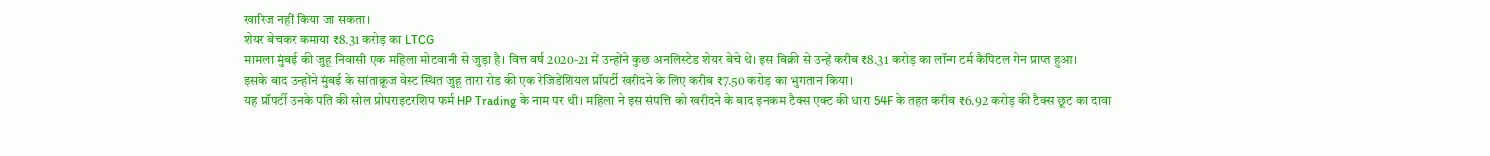खारिज नहीं किया जा सकता।
शेयर बेचकर कमाया ₹8.31 करोड़ का LTCG
मामला मुंबई की जुहू निवासी एक महिला मोटवानी से जुड़ा है। वित्त वर्ष 2020-21 में उन्होंने कुछ अनलिस्टेड शेयर बेचे थे। इस बिक्री से उन्हें करीब ₹8.31 करोड़ का लॉन्ग टर्म कैपिटल गेन प्राप्त हुआ।
इसके बाद उन्होंने मुंबई के सांताक्रूज वेस्ट स्थित जुहू तारा रोड की एक रेजिडेंशियल प्रॉपर्टी खरीदने के लिए करीब ₹7.50 करोड़ का भुगतान किया।
यह प्रॉपर्टी उनके पति की सोल प्रोपराइटरशिप फर्म HP Trading के नाम पर थी। महिला ने इस संपत्ति को खरीदने के बाद इनकम टैक्स एक्ट की धारा 54F के तहत करीब ₹6.92 करोड़ की टैक्स छूट का दावा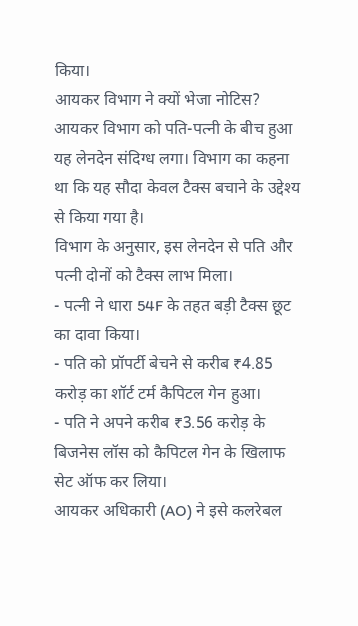किया।
आयकर विभाग ने क्यों भेजा नोटिस?
आयकर विभाग को पति-पत्नी के बीच हुआ यह लेनदेन संदिग्ध लगा। विभाग का कहना था कि यह सौदा केवल टैक्स बचाने के उद्देश्य से किया गया है।
विभाग के अनुसार, इस लेनदेन से पति और पत्नी दोनों को टैक्स लाभ मिला।
- पत्नी ने धारा 54F के तहत बड़ी टैक्स छूट का दावा किया।
- पति को प्रॉपर्टी बेचने से करीब ₹4.85 करोड़ का शॉर्ट टर्म कैपिटल गेन हुआ।
- पति ने अपने करीब ₹3.56 करोड़ के बिजनेस लॉस को कैपिटल गेन के खिलाफ सेट ऑफ कर लिया।
आयकर अधिकारी (AO) ने इसे कलरेबल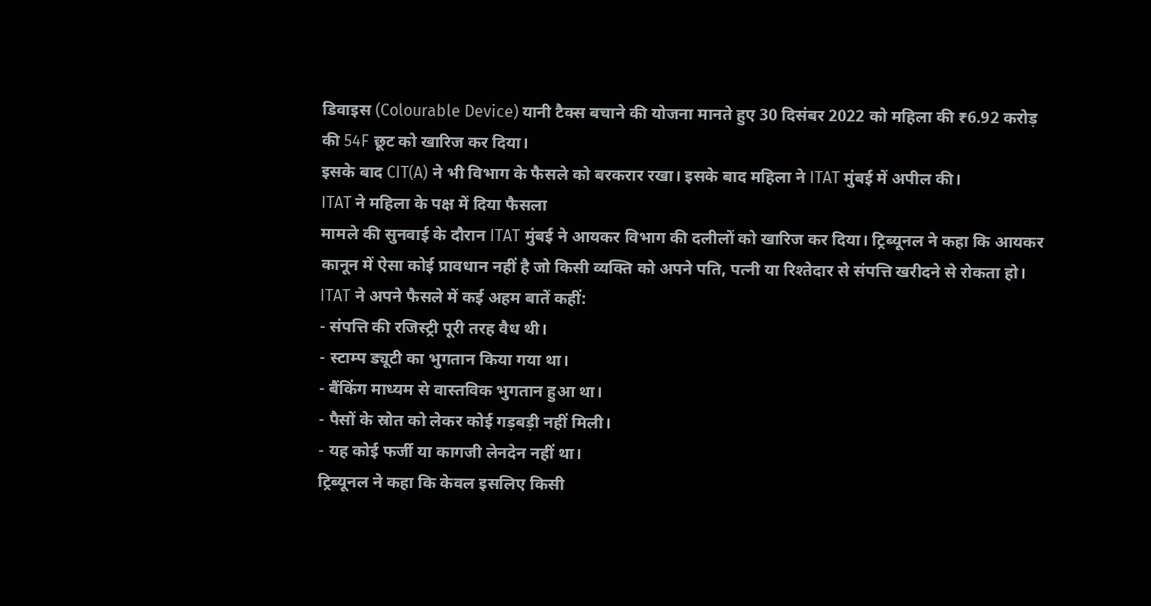डिवाइस (Colourable Device) यानी टैक्स बचाने की योजना मानते हुए 30 दिसंबर 2022 को महिला की ₹6.92 करोड़ की 54F छूट को खारिज कर दिया।
इसके बाद CIT(A) ने भी विभाग के फैसले को बरकरार रखा। इसके बाद महिला ने ITAT मुंबई में अपील की।
ITAT ने महिला के पक्ष में दिया फैसला
मामले की सुनवाई के दौरान ITAT मुंबई ने आयकर विभाग की दलीलों को खारिज कर दिया। ट्रिब्यूनल ने कहा कि आयकर कानून में ऐसा कोई प्रावधान नहीं है जो किसी व्यक्ति को अपने पति, पत्नी या रिश्तेदार से संपत्ति खरीदने से रोकता हो।
ITAT ने अपने फैसले में कई अहम बातें कहीं:
- संपत्ति की रजिस्ट्री पूरी तरह वैध थी।
- स्टाम्प ड्यूटी का भुगतान किया गया था।
- बैंकिंग माध्यम से वास्तविक भुगतान हुआ था।
- पैसों के स्रोत को लेकर कोई गड़बड़ी नहीं मिली।
- यह कोई फर्जी या कागजी लेनदेन नहीं था।
ट्रिब्यूनल ने कहा कि केवल इसलिए किसी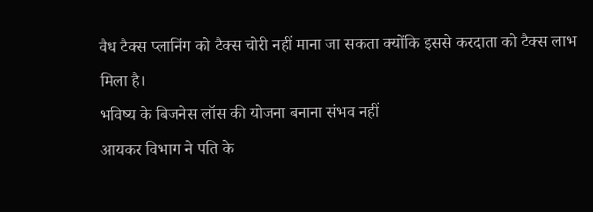वैध टैक्स प्लानिंग को टैक्स चोरी नहीं माना जा सकता क्योंकि इससे करदाता को टैक्स लाभ मिला है।
भविष्य के बिजनेस लॉस की योजना बनाना संभव नहीं
आयकर विभाग ने पति के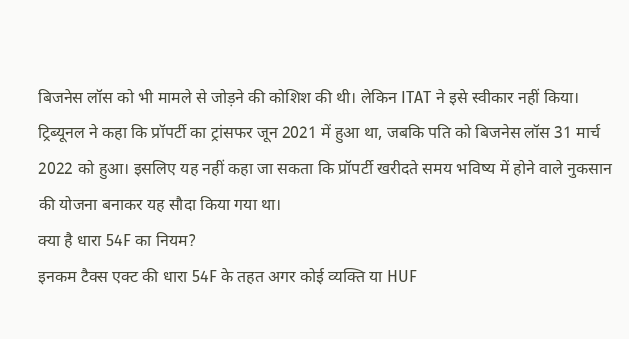बिजनेस लॉस को भी मामले से जोड़ने की कोशिश की थी। लेकिन ITAT ने इसे स्वीकार नहीं किया।
ट्रिब्यूनल ने कहा कि प्रॉपर्टी का ट्रांसफर जून 2021 में हुआ था, जबकि पति को बिजनेस लॉस 31 मार्च 2022 को हुआ। इसलिए यह नहीं कहा जा सकता कि प्रॉपर्टी खरीदते समय भविष्य में होने वाले नुकसान की योजना बनाकर यह सौदा किया गया था।
क्या है धारा 54F का नियम?
इनकम टैक्स एक्ट की धारा 54F के तहत अगर कोई व्यक्ति या HUF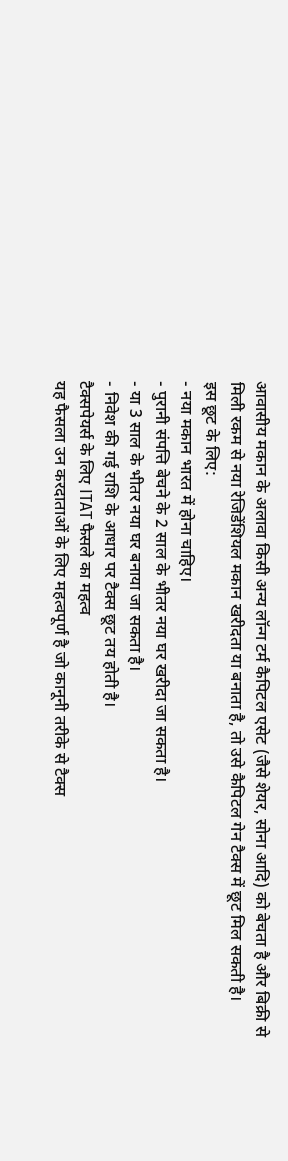आवासीय मकान के अलावा किसी अन्य लॉन्ग टर्म कैपिटल एसेट (जैसे शेयर, सोना आदि) को बेचता है और बिक्री से मिली रकम से नया रेजिडेंशियल मकान खरीदता या बनाता है, तो उसे कैपिटल गेन टैक्स में छूट मिल सकती है।
इस छूट के लिए:
- नया मकान भारत में होना चाहिए।
- पुरानी संपत्ति बेचने के 2 साल के भीतर नया घर खरीदा जा सकता है।
- या 3 साल के भीतर नया घर बनाया जा सकता है।
- निवेश की गई राशि के आधार पर टैक्स छूट तय होती है।
टैक्सपेयर्स के लिए ITAT फैसले का महत्व
यह फैसला उन करदाताओं के लिए महत्वपूर्ण है जो कानूनी तरीके से टैक्स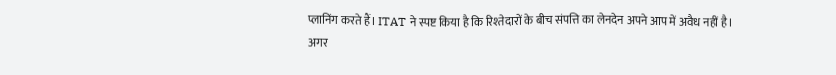प्लानिंग करते हैं। ITAT ने स्पष्ट किया है कि रिश्तेदारों के बीच संपत्ति का लेनदेन अपने आप में अवैध नहीं है।
अगर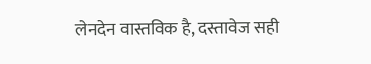लेनदेन वास्तविक है, दस्तावेज सही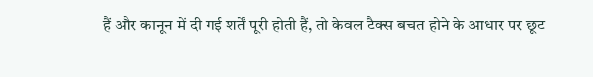हैं और कानून में दी गई शर्तें पूरी होती हैं, तो केवल टैक्स बचत होने के आधार पर छूट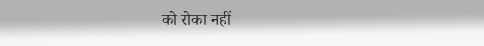को रोका नहीं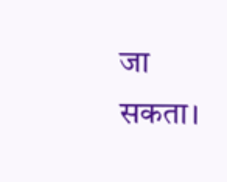जा सकता।